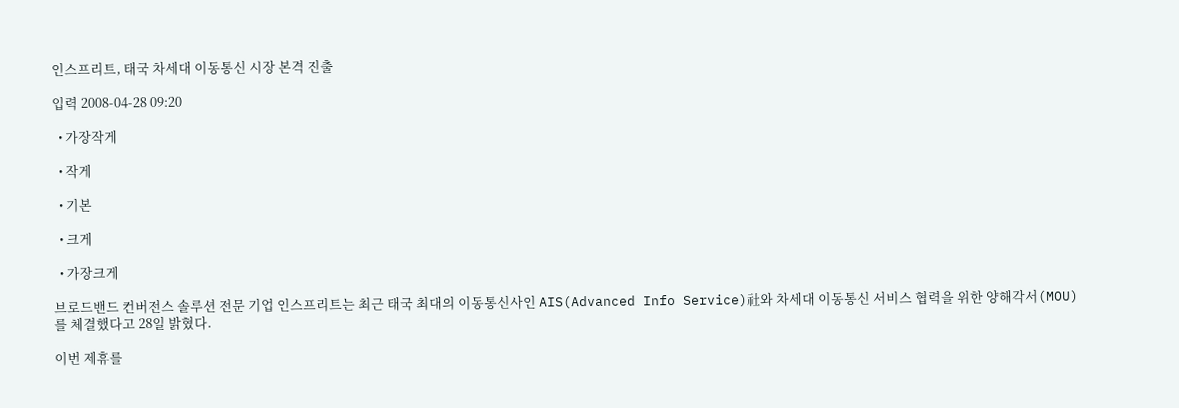인스프리트, 태국 차세대 이동통신 시장 본격 진출

입력 2008-04-28 09:20

  • 가장작게

  • 작게

  • 기본

  • 크게

  • 가장크게

브로드밴드 컨버전스 솔루션 전문 기업 인스프리트는 최근 태국 최대의 이동통신사인 AIS(Advanced Info Service)社와 차세대 이동통신 서비스 협력을 위한 양해각서(MOU)를 체결했다고 28일 밝혔다.

이번 제휴를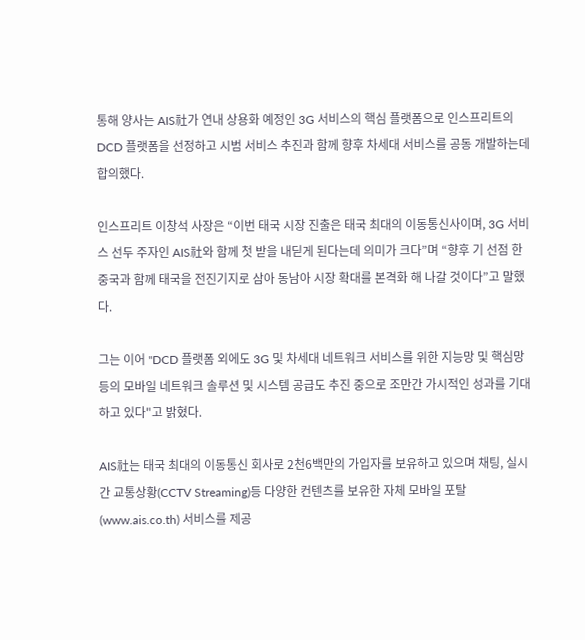통해 양사는 AIS社가 연내 상용화 예정인 3G 서비스의 핵심 플랫폼으로 인스프리트의 DCD 플랫폼을 선정하고 시범 서비스 추진과 함께 향후 차세대 서비스를 공동 개발하는데 합의했다.

인스프리트 이창석 사장은 “이번 태국 시장 진출은 태국 최대의 이동통신사이며, 3G 서비스 선두 주자인 AIS社와 함께 첫 받을 내딛게 된다는데 의미가 크다”며 “향후 기 선점 한 중국과 함께 태국을 전진기지로 삼아 동남아 시장 확대를 본격화 해 나갈 것이다”고 말했다.

그는 이어 "DCD 플랫폼 외에도 3G 및 차세대 네트워크 서비스를 위한 지능망 및 핵심망 등의 모바일 네트워크 솔루션 및 시스템 공급도 추진 중으로 조만간 가시적인 성과를 기대하고 있다"고 밝혔다.

AIS社는 태국 최대의 이동통신 회사로 2천6백만의 가입자를 보유하고 있으며 채팅, 실시간 교통상황(CCTV Streaming)등 다양한 컨텐츠를 보유한 자체 모바일 포탈(www.ais.co.th) 서비스를 제공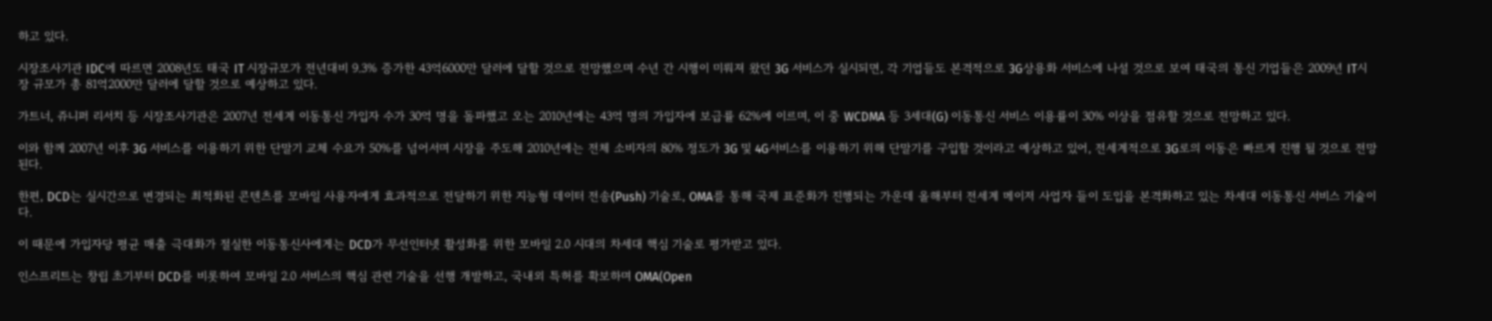하고 있다.

시장조사기관 IDC에 따르면 2008년도 태국 IT 시장규모가 전년대비 9.3% 증가한 43억6000만 달러에 달할 것으로 전망했으며 수년 간 시행이 미뤄져 왔던 3G 서비스가 실시되면, 각 기업들도 본격적으로 3G상용화 서비스에 나설 것으로 보여 태국의 통신 기업들은 2009년 IT시장 규모가 총 81억2000만 달러에 달할 것으로 예상하고 있다.

가트너, 쥬니퍼 리서치 등 시장조사기관은 2007년 전세계 이동통신 가입자 수가 30억 명을 돌파했고 오는 2010년에는 43억 명의 가입자에 보급률 62%에 이르며, 이 중 WCDMA 등 3세대(G) 이동통신 서비스 이용률이 30% 이상을 점유할 것으로 전망하고 있다.

이와 함께 2007년 이후 3G 서비스를 이용하기 위한 단말기 교체 수요가 50%를 넘어서며 시장을 주도해 2010년에는 전체 소비자의 80% 정도가 3G 및 4G서비스를 이용하기 위해 단말기를 구입할 것이라고 예상하고 있어, 전세계적으로 3G로의 이동은 빠르게 진행 될 것으로 전망 된다.

한편, DCD는 실시간으로 변경되는 최적화된 콘텐츠를 모바일 사용자에게 효과적으로 전달하기 위한 지능형 데이터 전송(Push) 기술로, OMA를 통해 국제 표준화가 진행되는 가운데 올해부터 전세계 메이저 사업자 들이 도입을 본격화하고 있는 차세대 이동통신 서비스 기술이다.

이 때문에 가입자당 평균 매출 극대화가 절실한 이동통신사에게는 DCD가 무선인터넷 활성화를 위한 모바일 2.0 시대의 차세대 핵심 기술로 평가받고 있다.

인스프리트는 창립 초기부터 DCD를 비롯하여 모바일 2.0 서비스의 핵심 관련 기술을 선행 개발하고, 국내외 특허를 확보하며 OMA(Open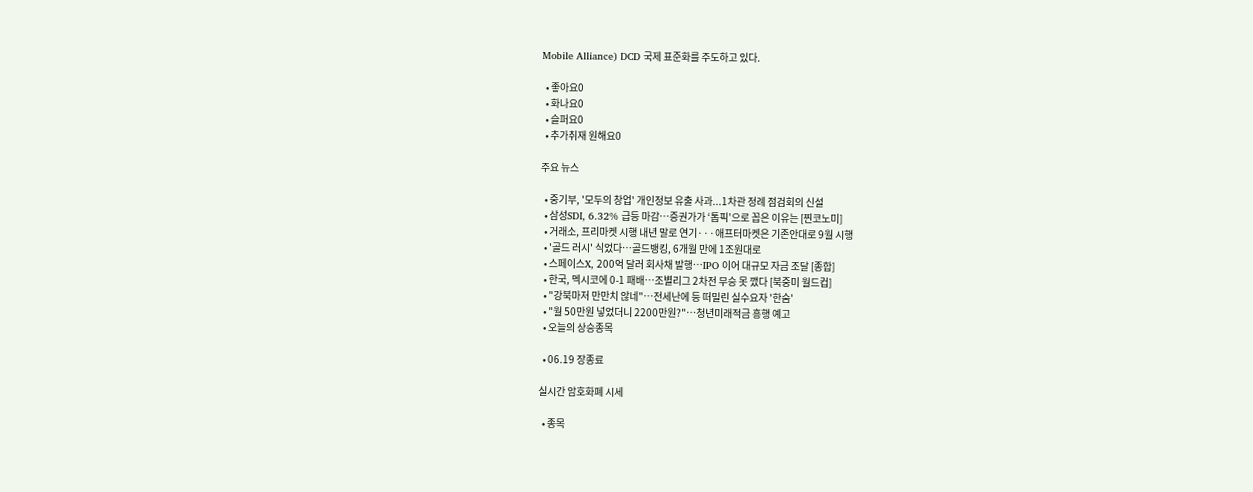Mobile Alliance) DCD 국제 표준화를 주도하고 있다.

  • 좋아요0
  • 화나요0
  • 슬퍼요0
  • 추가취재 원해요0

주요 뉴스

  • 중기부, '모두의 창업' 개인정보 유출 사과...1차관 정례 점검회의 신설
  • 삼성SDI, 6.32% 급등 마감⋯증권가가 ‘톱픽’으로 꼽은 이유는 [찐코노미]
  • 거래소, 프리마켓 시행 내년 말로 연기···애프터마켓은 기존안대로 9월 시행
  • '골드 러시' 식었다…골드뱅킹, 6개월 만에 1조원대로
  • 스페이스X, 200억 달러 회사채 발행⋯IPO 이어 대규모 자금 조달 [종합]
  • 한국, 멕시코에 0-1 패배⋯조별리그 2차전 무승 못 깼다 [북중미 월드컵]
  • "강북마저 만만치 않네"⋯전세난에 등 떠밀린 실수요자 '한숨'
  • "월 50만원 넣었더니 2200만원?"…청년미래적금 흥행 예고
  • 오늘의 상승종목

  • 06.19 장종료

실시간 암호화폐 시세

  • 종목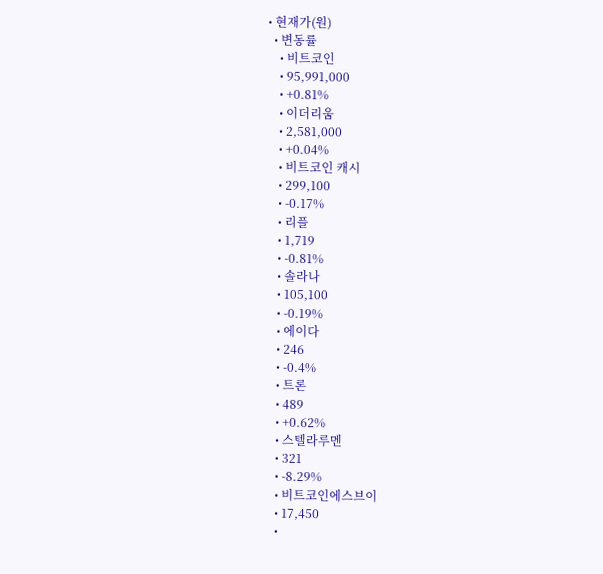• 현재가(원)
  • 변동률
    • 비트코인
    • 95,991,000
    • +0.81%
    • 이더리움
    • 2,581,000
    • +0.04%
    • 비트코인 캐시
    • 299,100
    • -0.17%
    • 리플
    • 1,719
    • -0.81%
    • 솔라나
    • 105,100
    • -0.19%
    • 에이다
    • 246
    • -0.4%
    • 트론
    • 489
    • +0.62%
    • 스텔라루멘
    • 321
    • -8.29%
    • 비트코인에스브이
    • 17,450
    •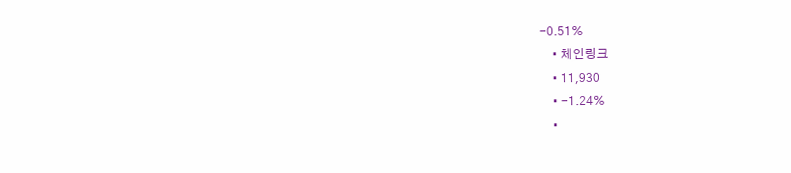-0.51%
    • 체인링크
    • 11,930
    • -1.24%
    •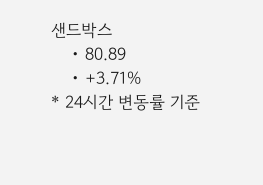샌드박스
    • 80.89
    • +3.71%
* 24시간 변동률 기준